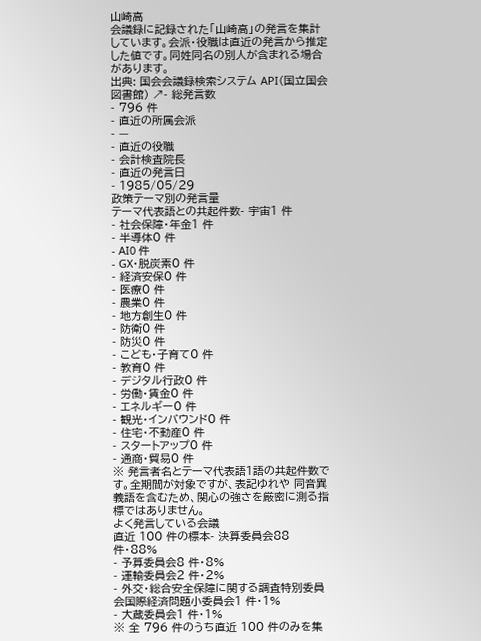山崎高
会議録に記録された「山崎高」の発言を集計しています。会派・役職は直近の発言から推定した値です。同姓同名の別人が含まれる場合があります。
出典: 国会会議録検索システム API(国立国会図書館) ↗- 総発言数
- 796 件
- 直近の所属会派
- —
- 直近の役職
- 会計検査院長
- 直近の発言日
- 1985/05/29
政策テーマ別の発言量
テーマ代表語との共起件数- 宇宙1 件
- 社会保障・年金1 件
- 半導体0 件
- AI0 件
- GX・脱炭素0 件
- 経済安保0 件
- 医療0 件
- 農業0 件
- 地方創生0 件
- 防衛0 件
- 防災0 件
- こども・子育て0 件
- 教育0 件
- デジタル行政0 件
- 労働・賃金0 件
- エネルギー0 件
- 観光・インバウンド0 件
- 住宅・不動産0 件
- スタートアップ0 件
- 通商・貿易0 件
※ 発言者名とテーマ代表語1語の共起件数です。全期間が対象ですが、表記ゆれや 同音異義語を含むため、関心の強さを厳密に測る指標ではありません。
よく発言している会議
直近 100 件の標本- 決算委員会88 件・88%
- 予算委員会8 件・8%
- 運輸委員会2 件・2%
- 外交・総合安全保障に関する調査特別委員会国際経済問題小委員会1 件・1%
- 大蔵委員会1 件・1%
※ 全 796 件のうち直近 100 件のみを集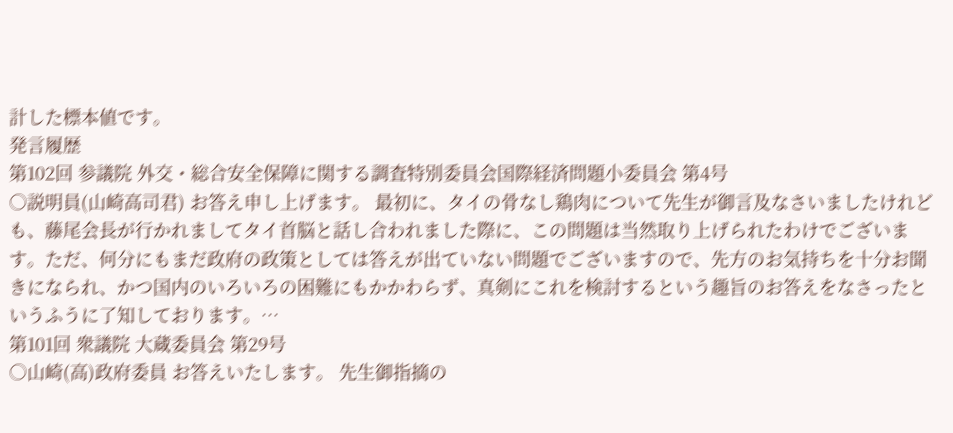計した標本値です。
発言履歴
第102回 参議院 外交・総合安全保障に関する調査特別委員会国際経済問題小委員会 第4号
○説明員(山崎高司君) お答え申し上げます。 最初に、タイの骨なし鶏肉について先生が御言及なさいましたけれども、藤尾会長が行かれましてタイ首脳と話し合われました際に、この問題は当然取り上げられたわけでございます。ただ、何分にもまだ政府の政策としては答えが出ていない問題でございますので、先方のお気持ちを十分お聞きになられ、かつ国内のいろいろの困難にもかかわらず、真剣にこれを検討するという趣旨のお答えをなさったというふうに了知しております。…
第101回 衆議院 大蔵委員会 第29号
○山崎(高)政府委員 お答えいたします。 先生御指摘の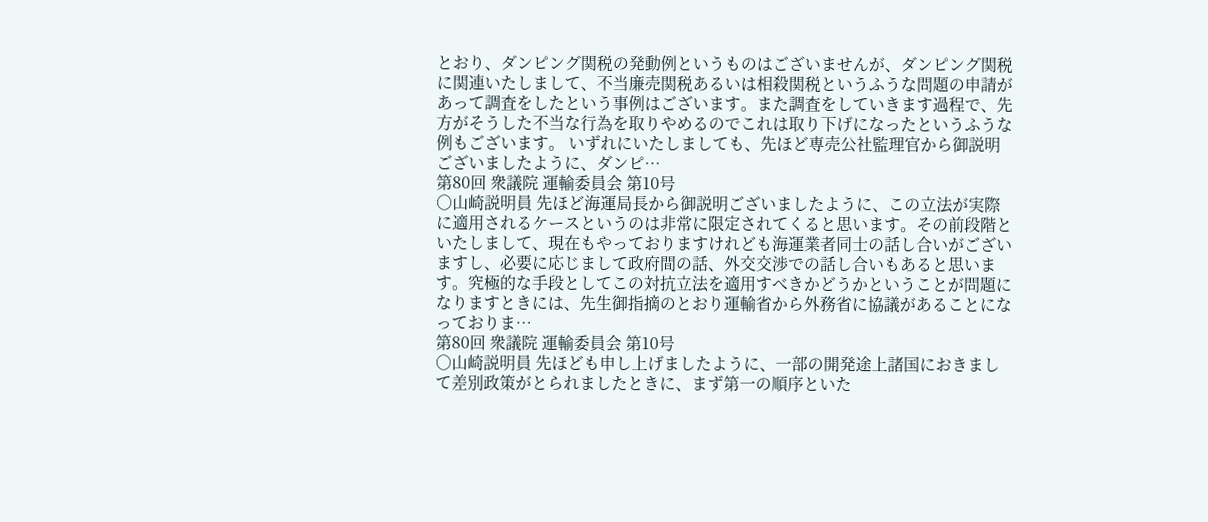とおり、ダンピング関税の発動例というものはございませんが、ダンピング関税に関連いたしまして、不当廉売関税あるいは相殺関税というふうな問題の申請があって調査をしたという事例はございます。また調査をしていきます過程で、先方がそうした不当な行為を取りやめるのでこれは取り下げになったというふうな例もございます。 いずれにいたしましても、先ほど専売公社監理官から御説明ございましたように、ダンピ…
第80回 衆議院 運輸委員会 第10号
○山崎説明員 先ほど海運局長から御説明ございましたように、この立法が実際に適用されるケースというのは非常に限定されてくると思います。その前段階といたしまして、現在もやっておりますけれども海運業者同士の話し合いがございますし、必要に応じまして政府間の話、外交交渉での話し合いもあると思います。究極的な手段としてこの対抗立法を適用すべきかどうかということが問題になりますときには、先生御指摘のとおり運輸省から外務省に協議があることになっておりま…
第80回 衆議院 運輸委員会 第10号
○山崎説明員 先ほども申し上げましたように、一部の開発途上諸国におきまして差別政策がとられましたときに、まず第一の順序といた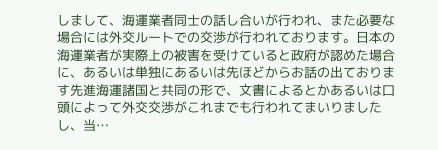しまして、海運業者同士の話し合いが行われ、また必要な場合には外交ルートでの交渉が行われております。日本の海運業者が実際上の被害を受けていると政府が認めた場合に、あるいは単独にあるいは先ほどからお話の出ております先進海運諸国と共同の形で、文書によるとかあるいは口頭によって外交交渉がこれまでも行われてまいりましたし、当…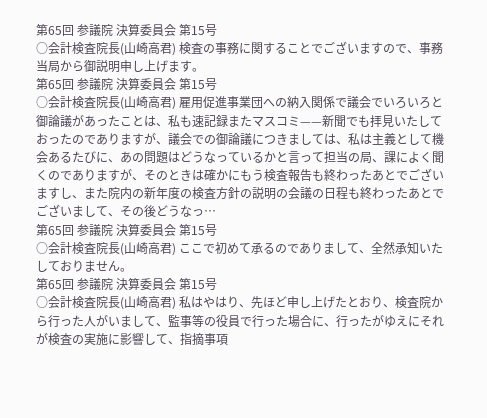第65回 参議院 決算委員会 第15号
○会計検査院長(山崎高君) 検査の事務に関することでございますので、事務当局から御説明申し上げます。
第65回 参議院 決算委員会 第15号
○会計検査院長(山崎高君) 雇用促進事業団への納入関係で議会でいろいろと御論議があったことは、私も速記録またマスコミ——新聞でも拝見いたしておったのでありますが、議会での御論議につきましては、私は主義として機会あるたびに、あの問題はどうなっているかと言って担当の局、課によく聞くのでありますが、そのときは確かにもう検査報告も終わったあとでございますし、また院内の新年度の検査方針の説明の会議の日程も終わったあとでございまして、その後どうなっ…
第65回 参議院 決算委員会 第15号
○会計検査院長(山崎高君) ここで初めて承るのでありまして、全然承知いたしておりません。
第65回 参議院 決算委員会 第15号
○会計検査院長(山崎高君) 私はやはり、先ほど申し上げたとおり、検査院から行った人がいまして、監事等の役員で行った場合に、行ったがゆえにそれが検査の実施に影響して、指摘事項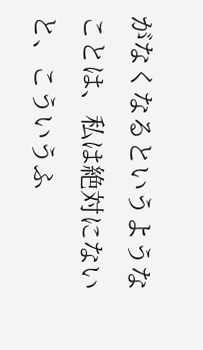がなくなるというようなことは、私は絶対にないと、こういうふ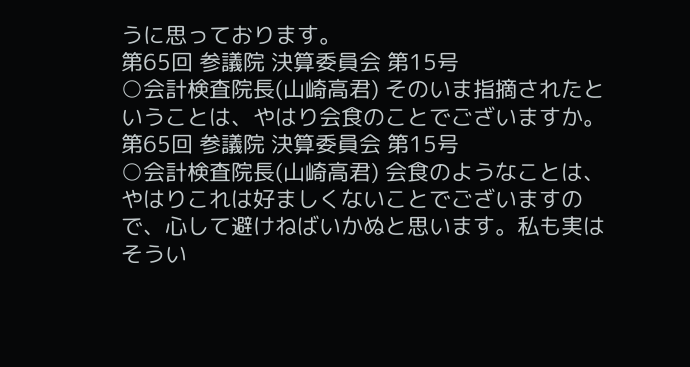うに思っております。
第65回 参議院 決算委員会 第15号
○会計検査院長(山崎高君) そのいま指摘されたということは、やはり会食のことでございますか。
第65回 参議院 決算委員会 第15号
○会計検査院長(山崎高君) 会食のようなことは、やはりこれは好ましくないことでございますので、心して避けねばいかぬと思います。私も実はそうい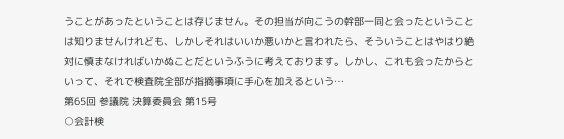うことがあったということは存じません。その担当が向こうの幹部一同と会ったということは知りませんけれども、しかしそれはいいか悪いかと言われたら、そういうことはやはり絶対に慎まなければいかぬことだというふうに考えております。しかし、これも会ったからといって、それで検査院全部が指摘事項に手心を加えるという…
第65回 参議院 決算委員会 第15号
○会計検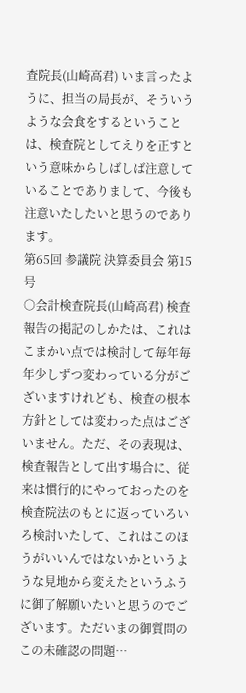査院長(山崎高君) いま言ったように、担当の局長が、そういうような会食をするということは、検査院としてえりを正すという意味からしばしば注意していることでありまして、今後も注意いたしたいと思うのであります。
第65回 参議院 決算委員会 第15号
○会計検査院長(山崎高君) 検査報告の掲記のしかたは、これはこまかい点では検討して毎年毎年少しずつ変わっている分がございますけれども、検査の根本方針としては変わった点はございません。ただ、その表現は、検査報告として出す場合に、従来は慣行的にやっておったのを検査院法のもとに返っていろいろ検討いたして、これはこのほうがいいんではないかというような見地から変えたというふうに御了解願いたいと思うのでございます。ただいまの御質問のこの未確認の問題…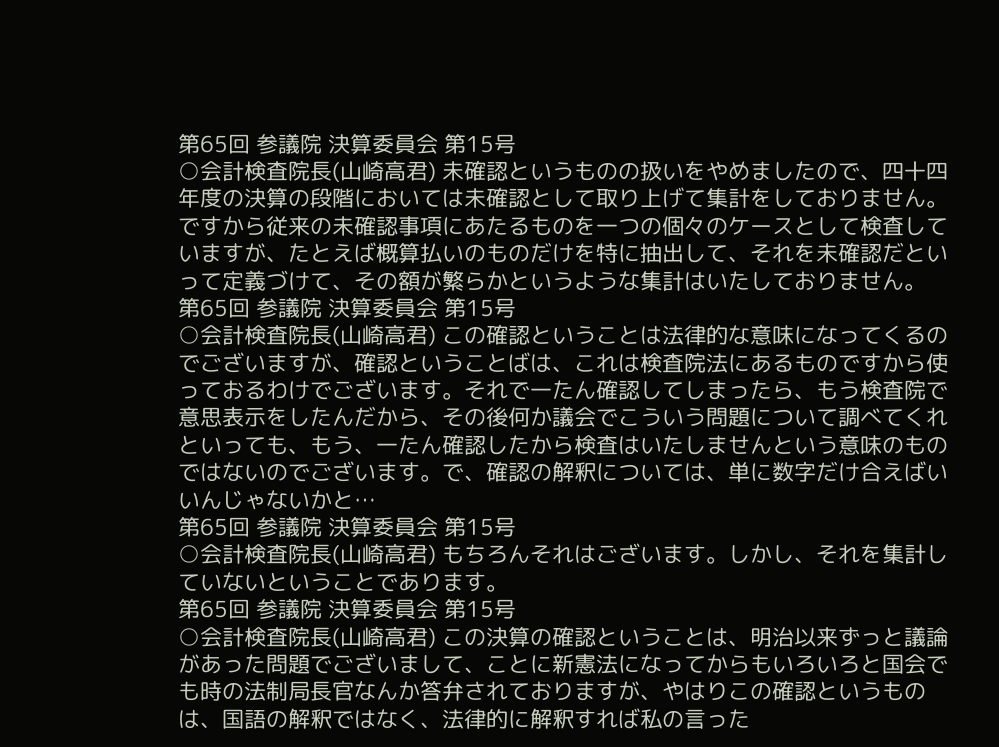第65回 参議院 決算委員会 第15号
○会計検査院長(山崎高君) 未確認というものの扱いをやめましたので、四十四年度の決算の段階においては未確認として取り上げて集計をしておりません。ですから従来の未確認事項にあたるものを一つの個々のケースとして検査していますが、たとえば概算払いのものだけを特に抽出して、それを未確認だといって定義づけて、その額が繁らかというような集計はいたしておりません。
第65回 参議院 決算委員会 第15号
○会計検査院長(山崎高君) この確認ということは法律的な意味になってくるのでございますが、確認ということばは、これは検査院法にあるものですから使っておるわけでございます。それで一たん確認してしまったら、もう検査院で意思表示をしたんだから、その後何か議会でこういう問題について調べてくれといっても、もう、一たん確認したから検査はいたしませんという意味のものではないのでございます。で、確認の解釈については、単に数字だけ合えばいいんじゃないかと…
第65回 参議院 決算委員会 第15号
○会計検査院長(山崎高君) もちろんそれはございます。しかし、それを集計していないということであります。
第65回 参議院 決算委員会 第15号
○会計検査院長(山崎高君) この決算の確認ということは、明治以来ずっと議論があった問題でございまして、ことに新憲法になってからもいろいろと国会でも時の法制局長官なんか答弁されておりますが、やはりこの確認というものは、国語の解釈ではなく、法律的に解釈すれば私の言った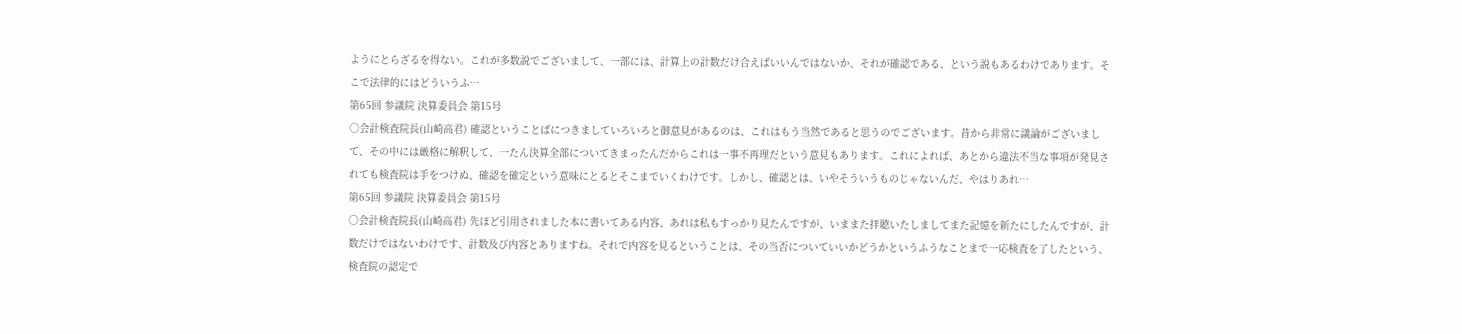ようにとらざるを得ない。これが多数説でございまして、一部には、計算上の計数だけ合えばいいんではないか、それが確認である、という説もあるわけであります。そこで法律的にはどういうふ…
第65回 参議院 決算委員会 第15号
○会計検査院長(山崎高君) 確認ということばにつきましていろいろと御意見があるのは、これはもう当然であると思うのでございます。昔から非常に議論がございまして、その中には厳格に解釈して、一たん決算全部についてきまったんだからこれは一事不再理だという意見もあります。これによれば、あとから違法不当な事項が発見されても検査院は手をつけぬ、確認を確定という意味にとるとそこまでいくわけです。しかし、確認とは、いやそういうものじゃないんだ、やはりあれ…
第65回 参議院 決算委員会 第15号
○会計検査院長(山崎高君) 先ほど引用されました本に書いてある内容、あれは私もすっかり見たんですが、いままた拝聴いたしましてまた記憶を新たにしたんですが、計数だけではないわけです、計数及び内容とありますね。それで内容を見るということは、その当否についていいかどうかというふうなことまで一応検査を了したという、検査院の認定で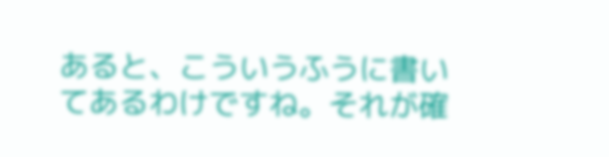あると、こういうふうに書いてあるわけですね。それが確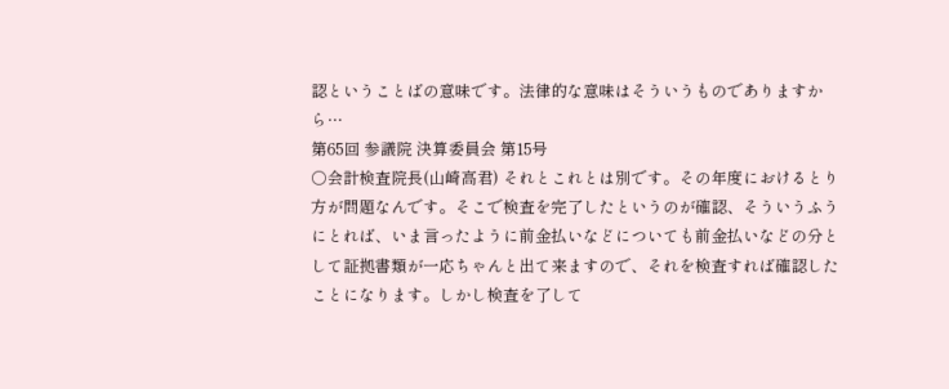認ということばの意味です。法律的な意味はそういうものでありますから…
第65回 参議院 決算委員会 第15号
○会計検査院長(山崎高君) それとこれとは別です。その年度におけるとり方が問題なんです。そこで検査を完了したというのが確認、そういうふうにとれば、いま言ったように前金払いなどについても前金払いなどの分として証拠書類が一応ちゃんと出て来ますので、それを検査すれば確認したことになります。しかし検査を了して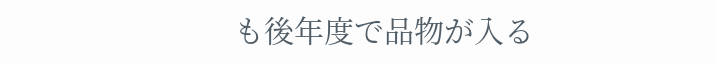も後年度で品物が入る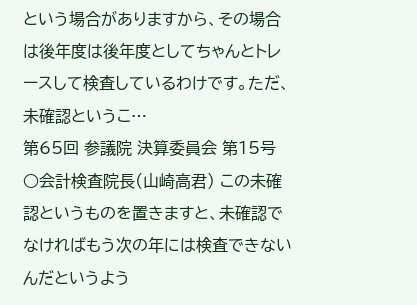という場合がありますから、その場合は後年度は後年度としてちゃんとトレースして検査しているわけです。ただ、未確認というこ…
第65回 参議院 決算委員会 第15号
○会計検査院長(山崎高君) この未確認というものを置きますと、未確認でなければもう次の年には検査できないんだというよう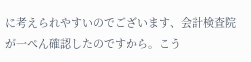に考えられやすいのでございます、会計検査院が一ぺん確認したのですから。こう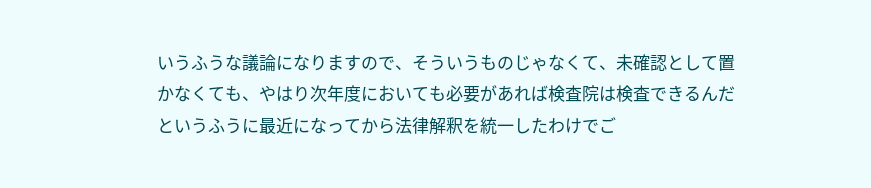いうふうな議論になりますので、そういうものじゃなくて、未確認として置かなくても、やはり次年度においても必要があれば検査院は検査できるんだというふうに最近になってから法律解釈を統一したわけでご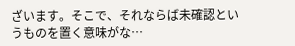ざいます。そこで、それならば未確認というものを置く意味がな…